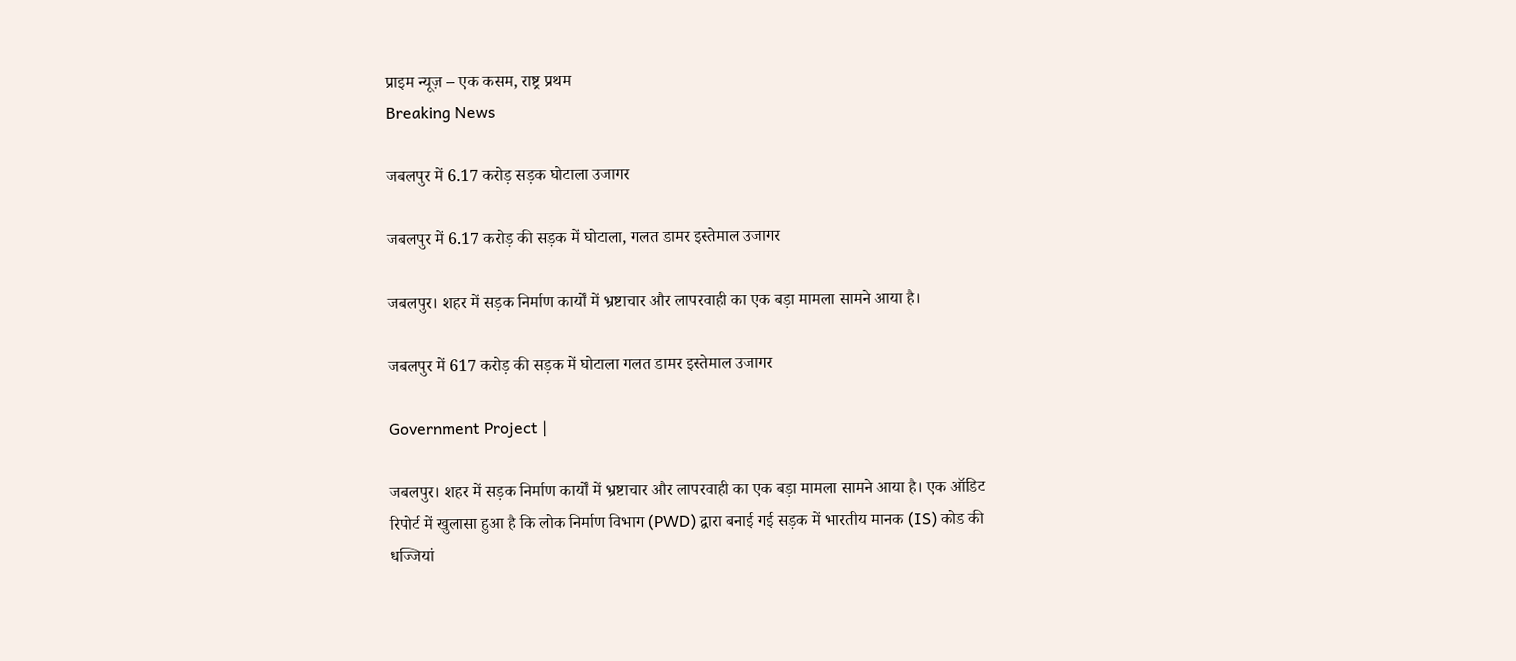प्राइम न्यूज़ – एक कसम, राष्ट्र प्रथम
Breaking News

जबलपुर में 6.17 करोड़ सड़क घोटाला उजागर

जबलपुर में 6.17 करोड़ की सड़क में घोटाला, गलत डामर इस्तेमाल उजागर

जबलपुर। शहर में सड़क निर्माण कार्यों में भ्रष्टाचार और लापरवाही का एक बड़ा मामला सामने आया है।

जबलपुर में 617 करोड़ की सड़क में घोटाला गलत डामर इस्तेमाल उजागर

Government Project |

जबलपुर। शहर में सड़क निर्माण कार्यों में भ्रष्टाचार और लापरवाही का एक बड़ा मामला सामने आया है। एक ऑडिट रिपोर्ट में खुलासा हुआ है कि लोक निर्माण विभाग (PWD) द्वारा बनाई गई सड़क में भारतीय मानक (IS) कोड की धज्जियां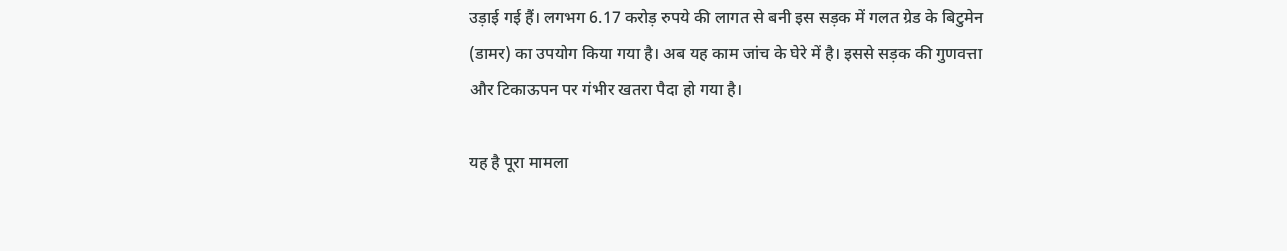उड़ाई गई हैं। लगभग 6.17 करोड़ रुपये की लागत से बनी इस सड़क में गलत ग्रेड के बिटुमेन (डामर) का उपयोग किया गया है। अब यह काम जांच के घेरे में है। इससे सड़क की गुणवत्ता और टिकाऊपन पर गंभीर खतरा पैदा हो गया है।

यह है पूरा मामला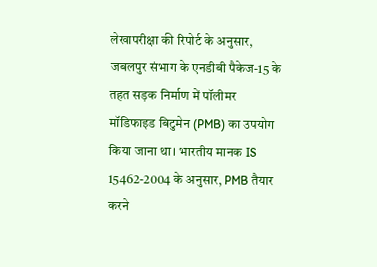लेखापरीक्षा की रिपोर्ट के अनुसार, जबलपुर संभाग के एनडीबी पैकेज-15 के तहत सड़क निर्माण में पॉलीमर मॉडिफाइड बिटुमेन (PMB) का उपयोग किया जाना था। भारतीय मानक IS 15462-2004 के अनुसार, PMB तैयार करने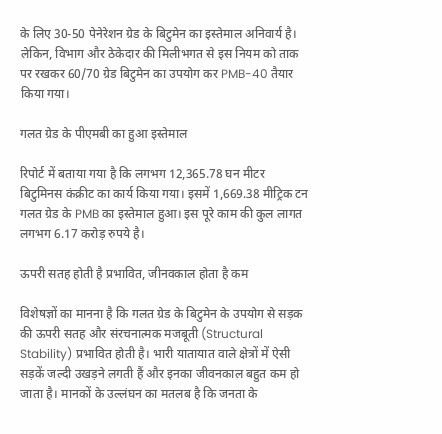के लिए 30-50 पेनेरेशन ग्रेड के बिटुमेन का इस्तेमाल अनिवार्य है। लेकिन, विभाग और ठेकेदार की मिलीभगत से इस नियम को ताक पर रखकर 60/70 ग्रेड बिटुमेन का उपयोग कर PMB-40 तैयार किया गया।

गलत ग्रेड के पीएमबी का हुआ इस्तेमाल

रिपोर्ट में बताया गया है कि लगभग 12,365.78 घन मीटर बिटुमिनस कंक्रीट का कार्य किया गया। इसमें 1,669.38 मीट्रिक टन गलत ग्रेड के PMB का इस्तेमाल हुआ। इस पूरे काम की कुल लागत लगभग 6.17 करोड़ रुपये है।

ऊपरी सतह होती है प्रभावित, जीनवकाल होता है कम

विशेषज्ञों का मानना है कि गलत ग्रेड के बिटुमेन के उपयोग से सड़क की ऊपरी सतह और संरचनात्मक मजबूती (Structural Stability) प्रभावित होती है। भारी यातायात वाले क्षेत्रों में ऐसी सड़कें जल्दी उखड़ने लगती हैं और इनका जीवनकाल बहुत कम हो जाता है। मानकों के उल्लंघन का मतलब है कि जनता के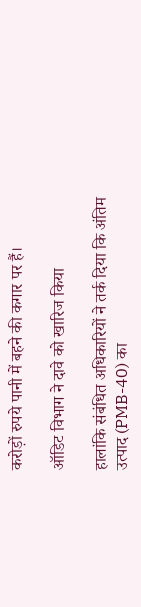करोड़ों रुपये पानी में बहने की कगार पर हैं।

ऑडिट विभाग ने दावे को खारिज किया

हालांकि संबंधित अधिकारियों ने तर्क दिया कि अंतिम उत्पाद (PMB-40) का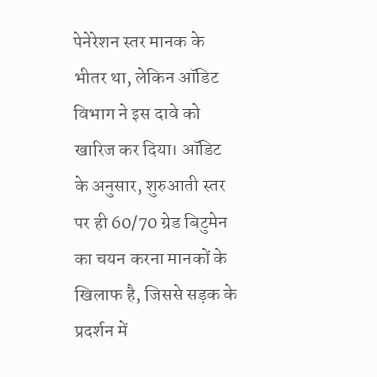पेनेरेशन स्तर मानक के भीतर था, लेकिन ऑडिट विभाग ने इस दावे को खारिज कर दिया। ऑडिट के अनुसार, शुरुआती स्तर पर ही 60/70 ग्रेड बिटुमेन का चयन करना मानकों के खिलाफ है, जिससे सड़क के प्रदर्शन में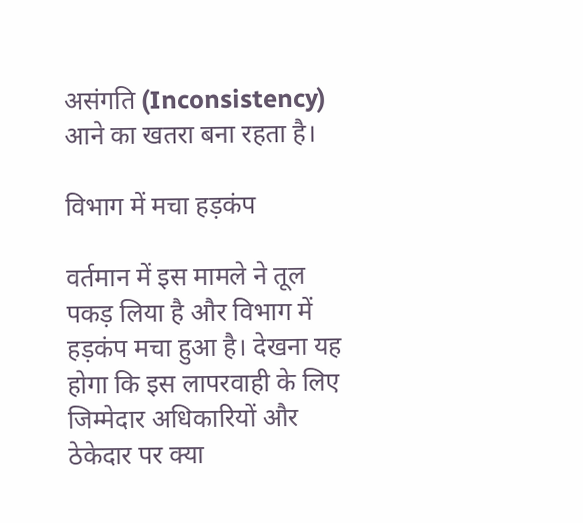असंगति (Inconsistency) आने का खतरा बना रहता है।

विभाग में मचा हड़कंप

वर्तमान में इस मामले ने तूल पकड़ लिया है और विभाग में हड़कंप मचा हुआ है। देखना यह होगा कि इस लापरवाही के लिए जिम्मेदार अधिकारियों और ठेकेदार पर क्या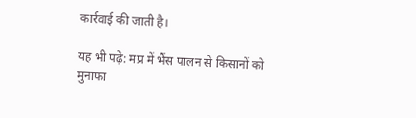कार्रवाई की जाती है।

यह भी पढ़े: मप्र में भैंस पालन से किसानों को मुनाफा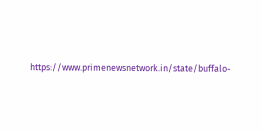https://www.primenewsnetwork.in/state/buffalo-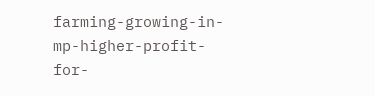farming-growing-in-mp-higher-profit-for-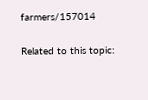farmers/157014

Related to this topic: